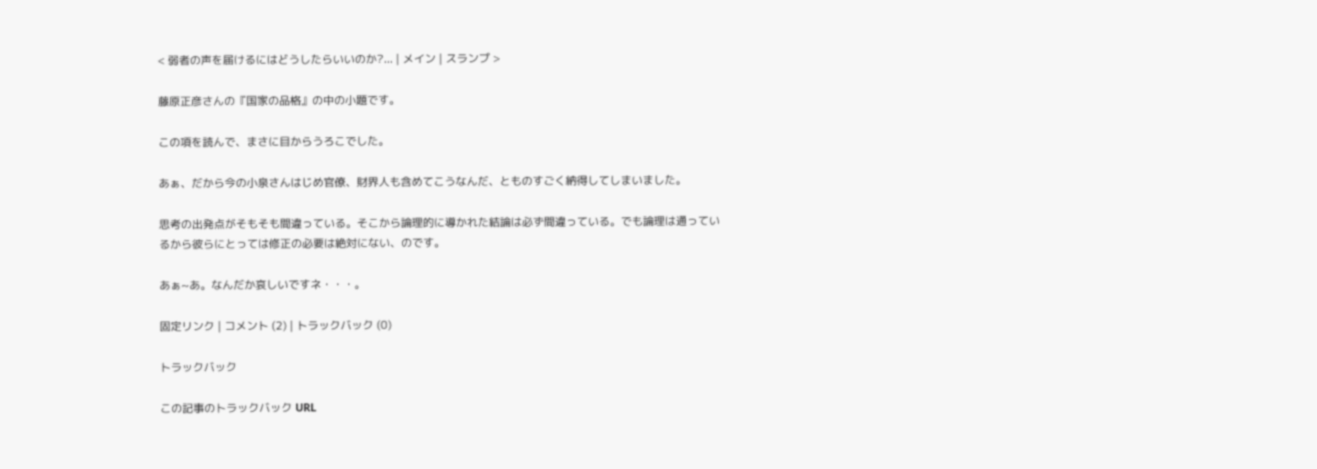< 弱者の声を届けるにはどうしたらいいのか?... | メイン | スランプ >

藤原正彦さんの『国家の品格』の中の小題です。

この項を読んで、まさに目からうろこでした。

あぁ、だから今の小泉さんはじめ官僚、財界人も含めてこうなんだ、とものすごく納得してしまいました。

思考の出発点がそもそも間違っている。そこから論理的に導かれた結論は必ず間違っている。でも論理は通っているから彼らにとっては修正の必要は絶対にない、のです。

あぁ~あ。なんだか哀しいですネ・・・。

固定リンク | コメント (2) | トラックバック (0)

トラックバック

この記事のトラックバック URL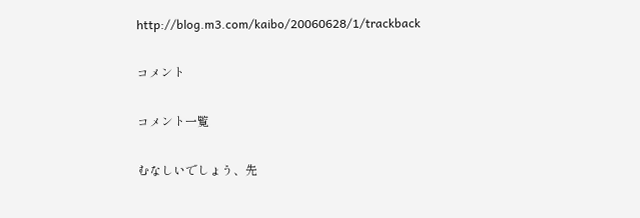http://blog.m3.com/kaibo/20060628/1/trackback

コメント

コメント一覧

むなしいでしょう、先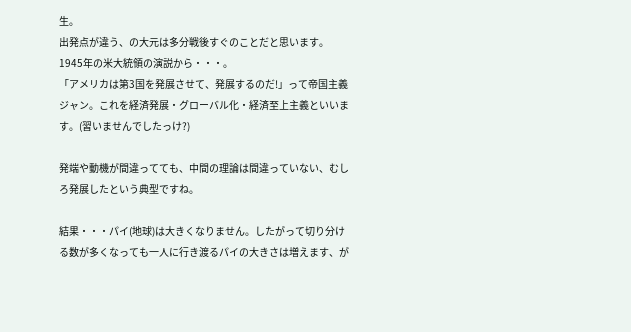生。
出発点が違う、の大元は多分戦後すぐのことだと思います。
1945年の米大統領の演説から・・・。
「アメリカは第3国を発展させて、発展するのだ!」って帝国主義ジャン。これを経済発展・グローバル化・経済至上主義といいます。(習いませんでしたっけ?)

発端や動機が間違ってても、中間の理論は間違っていない、むしろ発展したという典型ですね。

結果・・・パイ(地球)は大きくなりません。したがって切り分ける数が多くなっても一人に行き渡るパイの大きさは増えます、が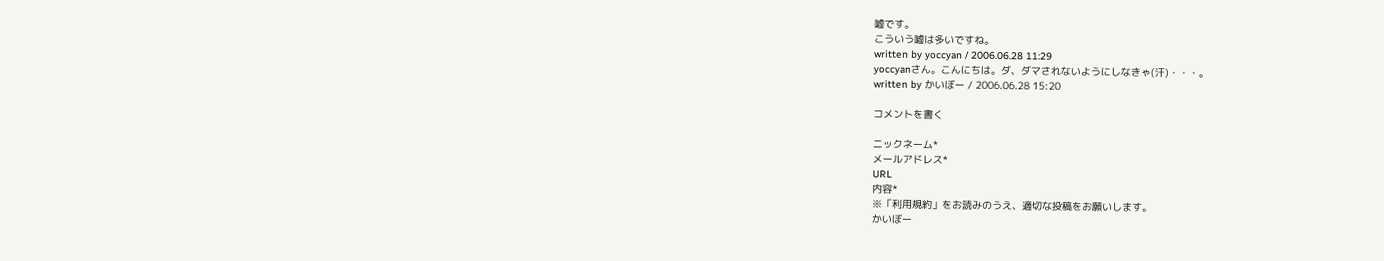嘘です。
こういう嘘は多いですね。
written by yoccyan / 2006.06.28 11:29
yoccyanさん。こんにちは。ダ、ダマされないようにしなきゃ(汗)・・・。
written by かいぼー / 2006.06.28 15:20

コメントを書く

ニックネーム*
メールアドレス*
URL
内容*
※「利用規約」をお読みのうえ、適切な投稿をお願いします。
かいぼー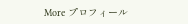More プロフィール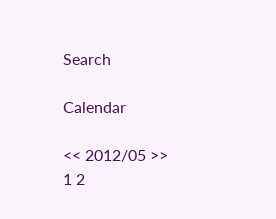Search

Calendar

<< 2012/05 >>
1 2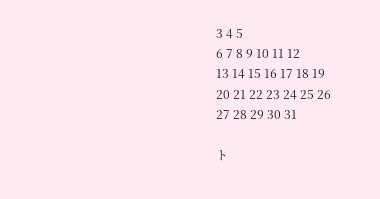3 4 5
6 7 8 9 10 11 12
13 14 15 16 17 18 19
20 21 22 23 24 25 26
27 28 29 30 31

ト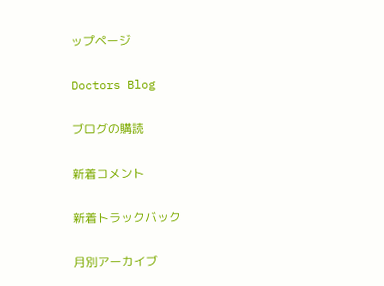ップページ

Doctors Blog

ブログの購読

新着コメント

新着トラックバック

月別アーカイブ